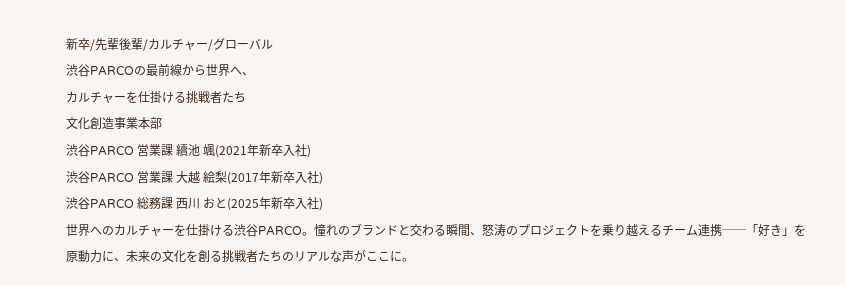新卒/先輩後輩/カルチャー/グローバル
渋谷PARCOの最前線から世界へ、
カルチャーを仕掛ける挑戦者たち
文化創造事業本部
渋谷PARCO 営業課 續池 颯(2021年新卒入社)
渋谷PARCO 営業課 大越 絵梨(2017年新卒入社)
渋谷PARCO 総務課 西川 おと(2025年新卒入社)
世界へのカルチャーを仕掛ける渋谷PARCO。憧れのブランドと交わる瞬間、怒涛のプロジェクトを乗り越えるチーム連携──「好き」を原動力に、未来の文化を創る挑戦者たちのリアルな声がここに。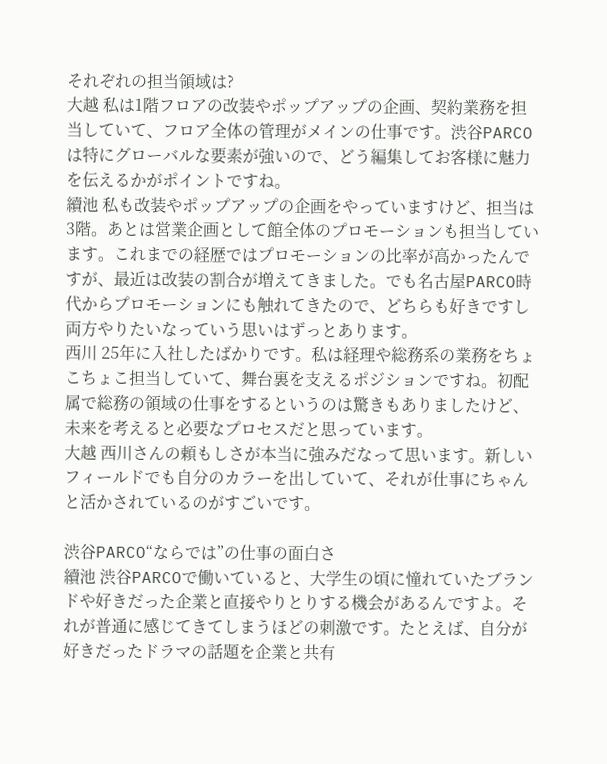それぞれの担当領域は?
大越 私は1階フロアの改装やポップアップの企画、契約業務を担当していて、フロア全体の管理がメインの仕事です。渋谷PARCOは特にグローバルな要素が強いので、どう編集してお客様に魅力を伝えるかがポイントですね。
續池 私も改装やポップアップの企画をやっていますけど、担当は3階。あとは営業企画として館全体のプロモーションも担当しています。これまでの経歴ではプロモーションの比率が高かったんですが、最近は改装の割合が増えてきました。でも名古屋PARCO時代からプロモーションにも触れてきたので、どちらも好きですし両方やりたいなっていう思いはずっとあります。
西川 25年に入社したばかりです。私は経理や総務系の業務をちょこちょこ担当していて、舞台裏を支えるポジションですね。初配属で総務の領域の仕事をするというのは驚きもありましたけど、未来を考えると必要なプロセスだと思っています。
大越 西川さんの頼もしさが本当に強みだなって思います。新しいフィールドでも自分のカラーを出していて、それが仕事にちゃんと活かされているのがすごいです。

渋谷PARCO“ならでは”の仕事の面白さ
續池 渋谷PARCOで働いていると、大学生の頃に憧れていたブランドや好きだった企業と直接やりとりする機会があるんですよ。それが普通に感じてきてしまうほどの刺激です。たとえば、自分が好きだったドラマの話題を企業と共有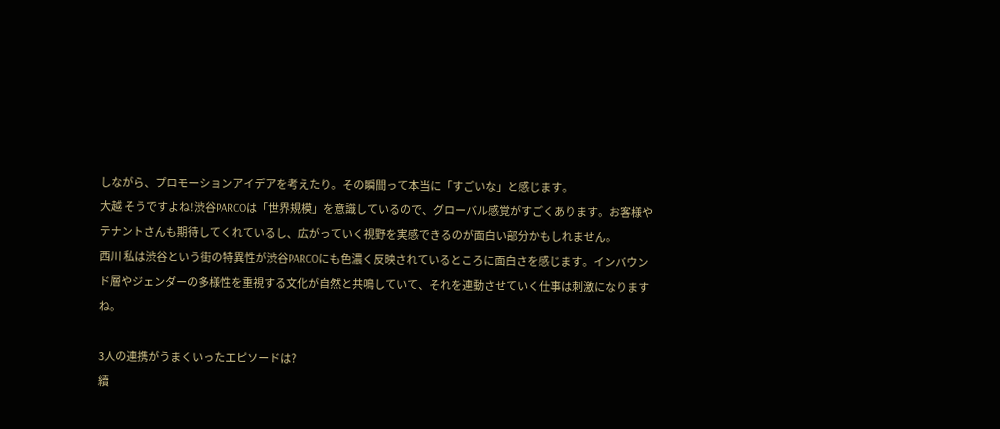しながら、プロモーションアイデアを考えたり。その瞬間って本当に「すごいな」と感じます。
大越 そうですよね!渋谷PARCOは「世界規模」を意識しているので、グローバル感覚がすごくあります。お客様やテナントさんも期待してくれているし、広がっていく視野を実感できるのが面白い部分かもしれません。
西川 私は渋谷という街の特異性が渋谷PARCOにも色濃く反映されているところに面白さを感じます。インバウンド層やジェンダーの多様性を重視する文化が自然と共鳴していて、それを連動させていく仕事は刺激になりますね。

3人の連携がうまくいったエピソードは?
續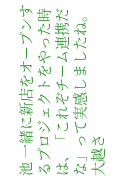池 一緒に新店をオープンするプロジェクトをやった時は、「これぞチーム連携だな」って実感しましたね。大越さ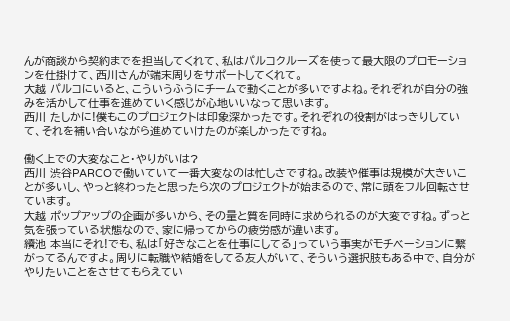んが商談から契約までを担当してくれて、私はパルコクルーズを使って最大限のプロモーションを仕掛けて、西川さんが端末周りをサポートしてくれて。
大越 パルコにいると、こういうふうにチームで動くことが多いですよね。それぞれが自分の強みを活かして仕事を進めていく感じが心地いいなって思います。
西川 たしかに!僕もこのプロジェクトは印象深かったです。それぞれの役割がはっきりしていて、それを補い合いながら進めていけたのが楽しかったですね。

働く上での大変なこと・やりがいは?
西川 渋谷PARCOで働いていて一番大変なのは忙しさですね。改装や催事は規模が大きいことが多いし、やっと終わったと思ったら次のプロジェクトが始まるので、常に頭をフル回転させています。
大越 ポップアップの企画が多いから、その量と質を同時に求められるのが大変ですね。ずっと気を張っている状態なので、家に帰ってからの疲労感が違います。
續池 本当にそれ!でも、私は「好きなことを仕事にしてる」っていう事実がモチベーションに繋がってるんですよ。周りに転職や結婚をしてる友人がいて、そういう選択肢もある中で、自分がやりたいことをさせてもらえてい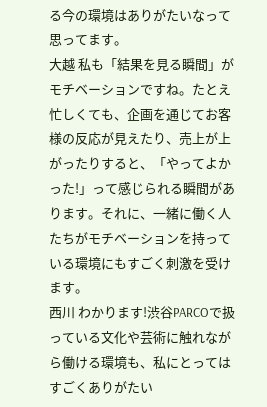る今の環境はありがたいなって思ってます。
大越 私も「結果を見る瞬間」がモチベーションですね。たとえ忙しくても、企画を通じてお客様の反応が見えたり、売上が上がったりすると、「やってよかった!」って感じられる瞬間があります。それに、一緒に働く人たちがモチベーションを持っている環境にもすごく刺激を受けます。
西川 わかります!渋谷PARCOで扱っている文化や芸術に触れながら働ける環境も、私にとってはすごくありがたい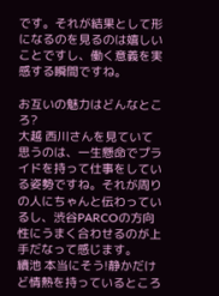です。それが結果として形になるのを見るのは嬉しいことですし、働く意義を実感する瞬間ですね。

お互いの魅力はどんなところ?
大越 西川さんを見ていて思うのは、一生懸命でプライドを持って仕事をしている姿勢ですね。それが周りの人にちゃんと伝わっているし、渋谷PARCOの方向性にうまく合わせるのが上手だなって感じます。
續池 本当にそう!静かだけど情熱を持っているところ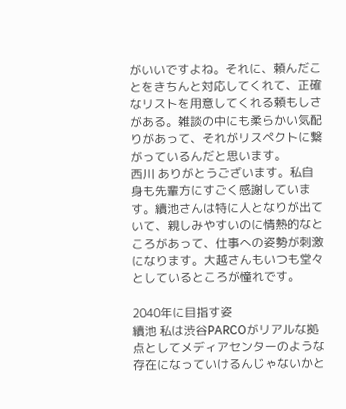がいいですよね。それに、頼んだことをきちんと対応してくれて、正確なリストを用意してくれる頼もしさがある。雑談の中にも柔らかい気配りがあって、それがリスペクトに繋がっているんだと思います。
西川 ありがとうございます。私自身も先輩方にすごく感謝しています。續池さんは特に人となりが出ていて、親しみやすいのに情熱的なところがあって、仕事への姿勢が刺激になります。大越さんもいつも堂々としているところが憧れです。

2040年に目指す姿
續池 私は渋谷PARCOがリアルな拠点としてメディアセンターのような存在になっていけるんじゃないかと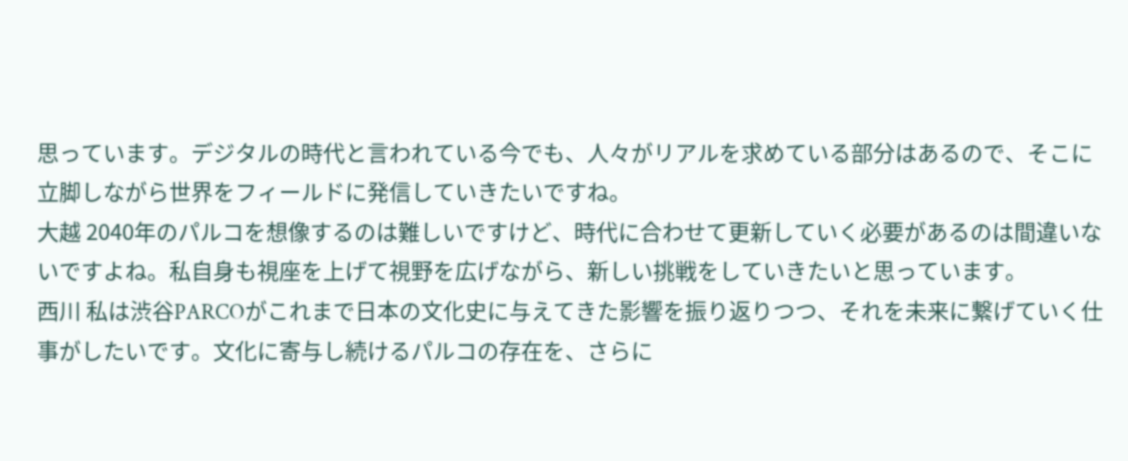思っています。デジタルの時代と言われている今でも、人々がリアルを求めている部分はあるので、そこに立脚しながら世界をフィールドに発信していきたいですね。
大越 2040年のパルコを想像するのは難しいですけど、時代に合わせて更新していく必要があるのは間違いないですよね。私自身も視座を上げて視野を広げながら、新しい挑戦をしていきたいと思っています。
西川 私は渋谷PARCOがこれまで日本の文化史に与えてきた影響を振り返りつつ、それを未来に繋げていく仕事がしたいです。文化に寄与し続けるパルコの存在を、さらに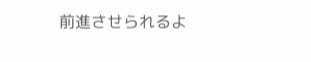前進させられるよ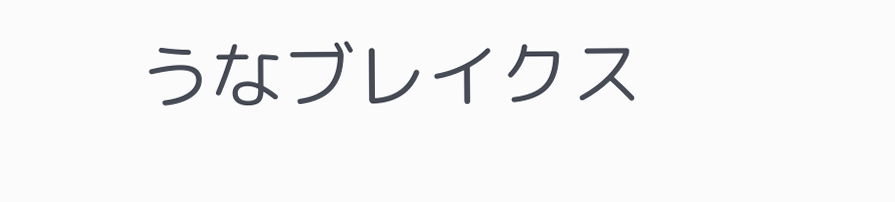うなブレイクス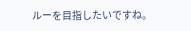ルーを目指したいですね。